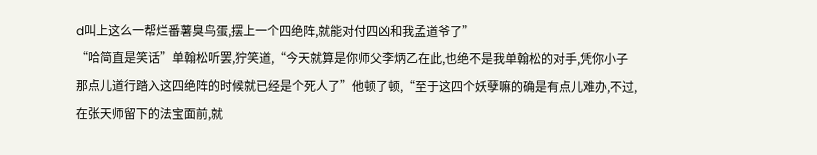d叫上这么一帮烂番薯臭鸟蛋,摆上一个四绝阵,就能对付四凶和我孟道爷了”
“哈简直是笑话”单翰松听罢,狞笑道,“今天就算是你师父李炳乙在此,也绝不是我单翰松的对手,凭你小子那点儿道行踏入这四绝阵的时候就已经是个死人了”他顿了顿,“至于这四个妖孽嘛的确是有点儿难办,不过,在张天师留下的法宝面前,就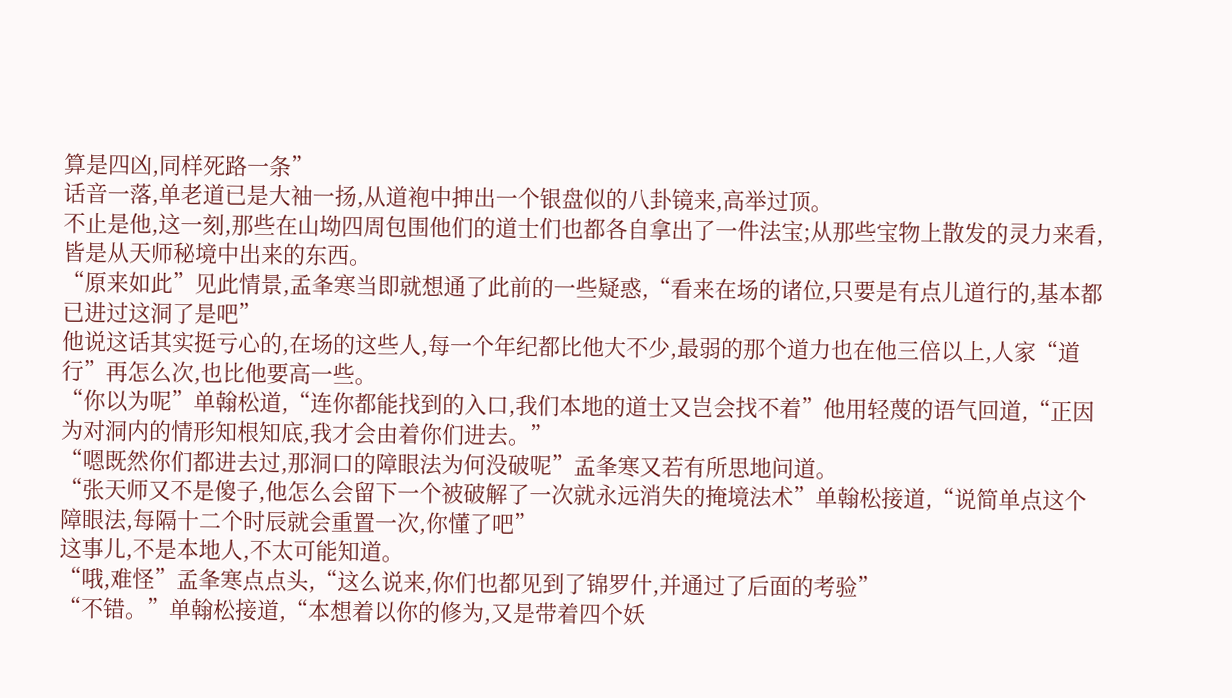算是四凶,同样死路一条”
话音一落,单老道已是大袖一扬,从道袍中抻出一个银盘似的八卦镜来,高举过顶。
不止是他,这一刻,那些在山坳四周包围他们的道士们也都各自拿出了一件法宝;从那些宝物上散发的灵力来看,皆是从天师秘境中出来的东西。
“原来如此”见此情景,孟夆寒当即就想通了此前的一些疑惑,“看来在场的诸位,只要是有点儿道行的,基本都已进过这洞了是吧”
他说这话其实挺亏心的,在场的这些人,每一个年纪都比他大不少,最弱的那个道力也在他三倍以上,人家“道行”再怎么次,也比他要高一些。
“你以为呢”单翰松道,“连你都能找到的入口,我们本地的道士又岂会找不着”他用轻蔑的语气回道,“正因为对洞内的情形知根知底,我才会由着你们进去。”
“嗯既然你们都进去过,那洞口的障眼法为何没破呢”孟夆寒又若有所思地问道。
“张天师又不是傻子,他怎么会留下一个被破解了一次就永远消失的掩境法术”单翰松接道,“说简单点这个障眼法,每隔十二个时辰就会重置一次,你懂了吧”
这事儿,不是本地人,不太可能知道。
“哦,难怪”孟夆寒点点头,“这么说来,你们也都见到了锦罗什,并通过了后面的考验”
“不错。”单翰松接道,“本想着以你的修为,又是带着四个妖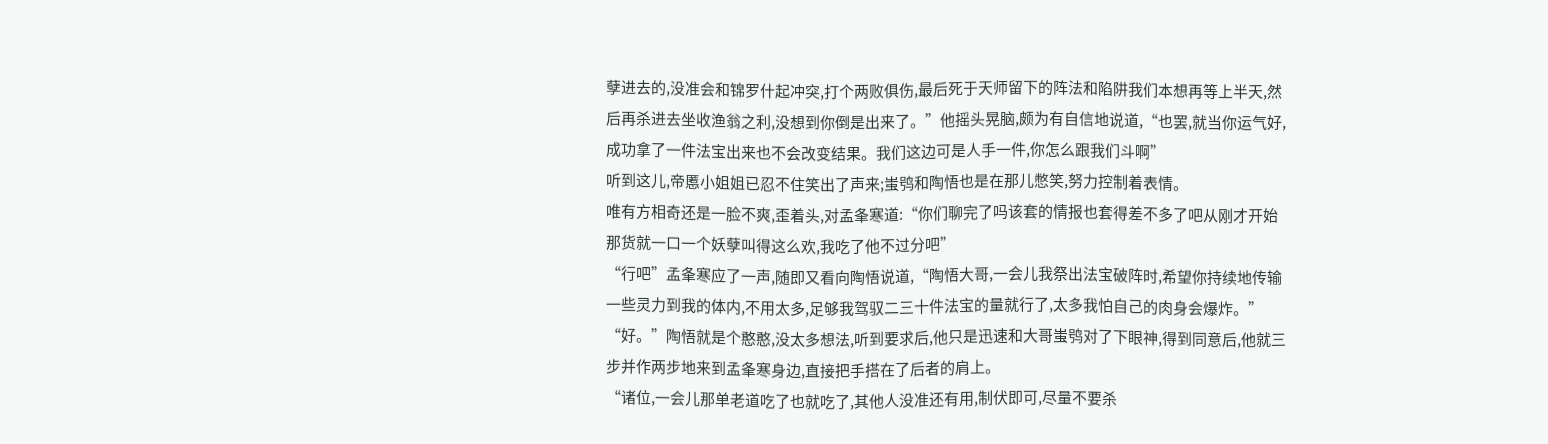孽进去的,没准会和锦罗什起冲突,打个两败俱伤,最后死于天师留下的阵法和陷阱我们本想再等上半天,然后再杀进去坐收渔翁之利,没想到你倒是出来了。”他摇头晃脑,颇为有自信地说道,“也罢,就当你运气好,成功拿了一件法宝出来也不会改变结果。我们这边可是人手一件,你怎么跟我们斗啊”
听到这儿,帝慝小姐姐已忍不住笑出了声来;蚩鸮和陶悟也是在那儿憋笑,努力控制着表情。
唯有方相奇还是一脸不爽,歪着头,对孟夆寒道:“你们聊完了吗该套的情报也套得差不多了吧从刚才开始那货就一口一个妖孽叫得这么欢,我吃了他不过分吧”
“行吧”孟夆寒应了一声,随即又看向陶悟说道,“陶悟大哥,一会儿我祭出法宝破阵时,希望你持续地传输一些灵力到我的体内,不用太多,足够我驾驭二三十件法宝的量就行了,太多我怕自己的肉身会爆炸。”
“好。”陶悟就是个憨憨,没太多想法,听到要求后,他只是迅速和大哥蚩鸮对了下眼神,得到同意后,他就三步并作两步地来到孟夆寒身边,直接把手搭在了后者的肩上。
“诸位,一会儿那单老道吃了也就吃了,其他人没准还有用,制伏即可,尽量不要杀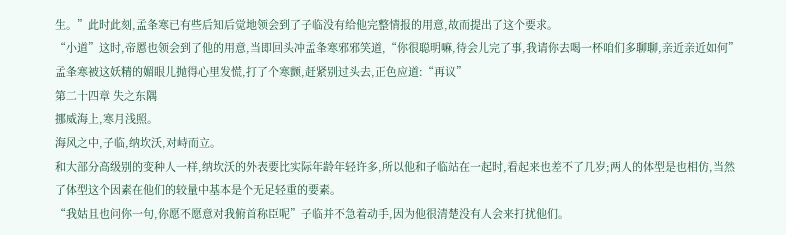生。”此时此刻,孟夆寒已有些后知后觉地领会到了子临没有给他完整情报的用意,故而提出了这个要求。
“小道”这时,帝慝也领会到了他的用意,当即回头冲孟夆寒邪邪笑道,“你很聪明嘛,待会儿完了事,我请你去喝一杯咱们多聊聊,亲近亲近如何”
孟夆寒被这妖精的媚眼儿抛得心里发慌,打了个寒颤,赶紧别过头去,正色应道:“再议”
第二十四章 失之东隅
挪威海上,寒月浅照。
海风之中,子临,纳坎沃,对峙而立。
和大部分高级别的变种人一样,纳坎沃的外表要比实际年龄年轻许多,所以他和子临站在一起时,看起来也差不了几岁;两人的体型是也相仿,当然了体型这个因素在他们的较量中基本是个无足轻重的要素。
“我姑且也问你一句,你愿不愿意对我俯首称臣呢”子临并不急着动手,因为他很清楚没有人会来打扰他们。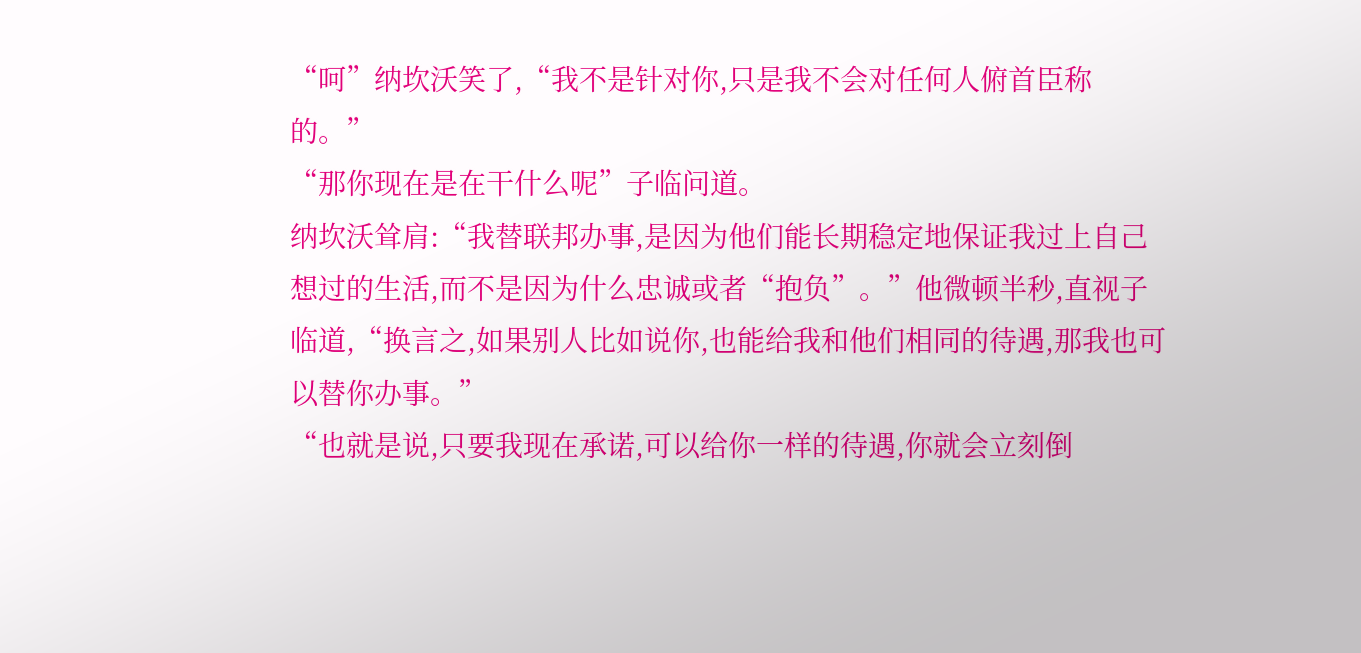“呵”纳坎沃笑了,“我不是针对你,只是我不会对任何人俯首臣称的。”
“那你现在是在干什么呢”子临问道。
纳坎沃耸肩:“我替联邦办事,是因为他们能长期稳定地保证我过上自己想过的生活,而不是因为什么忠诚或者“抱负”。”他微顿半秒,直视子临道,“换言之,如果别人比如说你,也能给我和他们相同的待遇,那我也可以替你办事。”
“也就是说,只要我现在承诺,可以给你一样的待遇,你就会立刻倒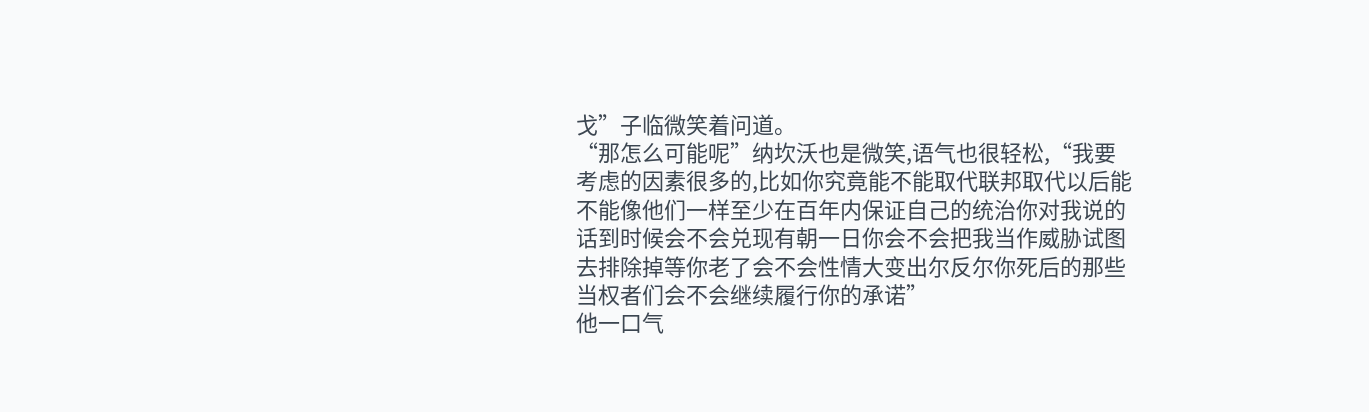戈”子临微笑着问道。
“那怎么可能呢”纳坎沃也是微笑,语气也很轻松,“我要考虑的因素很多的,比如你究竟能不能取代联邦取代以后能不能像他们一样至少在百年内保证自己的统治你对我说的话到时候会不会兑现有朝一日你会不会把我当作威胁试图去排除掉等你老了会不会性情大变出尔反尔你死后的那些当权者们会不会继续履行你的承诺”
他一口气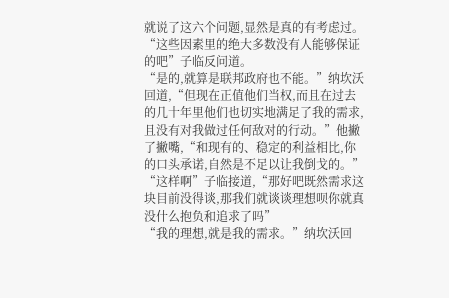就说了这六个问题,显然是真的有考虑过。
“这些因素里的绝大多数没有人能够保证的吧”子临反问道。
“是的,就算是联邦政府也不能。”纳坎沃回道,“但现在正值他们当权,而且在过去的几十年里他们也切实地满足了我的需求,且没有对我做过任何敌对的行动。”他撇了撇嘴,“和现有的、稳定的利益相比,你的口头承诺,自然是不足以让我倒戈的。”
“这样啊”子临接道,“那好吧既然需求这块目前没得谈,那我们就谈谈理想呗你就真没什么抱负和追求了吗”
“我的理想,就是我的需求。”纳坎沃回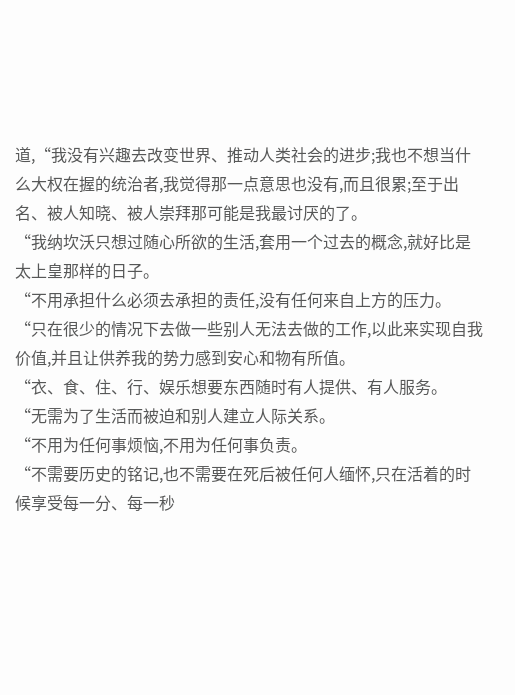道,“我没有兴趣去改变世界、推动人类社会的进步;我也不想当什么大权在握的统治者,我觉得那一点意思也没有,而且很累;至于出名、被人知晓、被人崇拜那可能是我最讨厌的了。
“我纳坎沃只想过随心所欲的生活,套用一个过去的概念,就好比是太上皇那样的日子。
“不用承担什么必须去承担的责任,没有任何来自上方的压力。
“只在很少的情况下去做一些别人无法去做的工作,以此来实现自我价值,并且让供养我的势力感到安心和物有所值。
“衣、食、住、行、娱乐想要东西随时有人提供、有人服务。
“无需为了生活而被迫和别人建立人际关系。
“不用为任何事烦恼,不用为任何事负责。
“不需要历史的铭记,也不需要在死后被任何人缅怀,只在活着的时候享受每一分、每一秒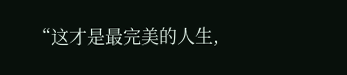“这才是最完美的人生,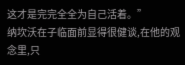这才是完完全全为自己活着。”
纳坎沃在子临面前显得很健谈,在他的观念里,只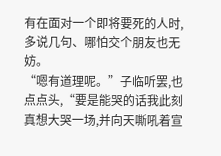有在面对一个即将要死的人时,多说几句、哪怕交个朋友也无妨。
“嗯有道理呢。”子临听罢,也点点头,“要是能哭的话我此刻真想大哭一场,并向天嘶吼着宣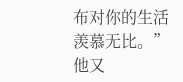布对你的生活羡慕无比。”他又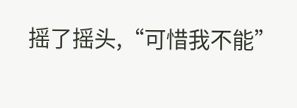摇了摇头,“可惜我不能”